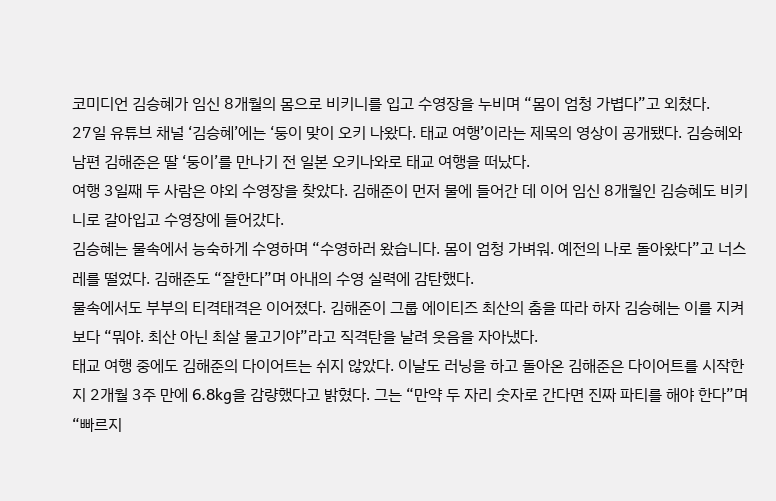코미디언 김승혜가 임신 8개월의 몸으로 비키니를 입고 수영장을 누비며 “몸이 엄청 가볍다”고 외쳤다.
27일 유튜브 채널 ‘김승혜’에는 ‘둥이 맞이 오키 나왔다. 태교 여행’이라는 제목의 영상이 공개됐다. 김승혜와 남편 김해준은 딸 ‘둥이’를 만나기 전 일본 오키나와로 태교 여행을 떠났다.
여행 3일째 두 사람은 야외 수영장을 찾았다. 김해준이 먼저 물에 들어간 데 이어 임신 8개월인 김승혜도 비키니로 갈아입고 수영장에 들어갔다.
김승혜는 물속에서 능숙하게 수영하며 “수영하러 왔습니다. 몸이 엄청 가벼워. 예전의 나로 돌아왔다”고 너스레를 떨었다. 김해준도 “잘한다”며 아내의 수영 실력에 감탄했다.
물속에서도 부부의 티격태격은 이어졌다. 김해준이 그룹 에이티즈 최산의 춤을 따라 하자 김승혜는 이를 지켜보다 “뭐야. 최산 아닌 최살 물고기야”라고 직격탄을 날려 웃음을 자아냈다.
태교 여행 중에도 김해준의 다이어트는 쉬지 않았다. 이날도 러닝을 하고 돌아온 김해준은 다이어트를 시작한 지 2개월 3주 만에 6.8kg을 감량했다고 밝혔다. 그는 “만약 두 자리 숫자로 간다면 진짜 파티를 해야 한다”며 “빠르지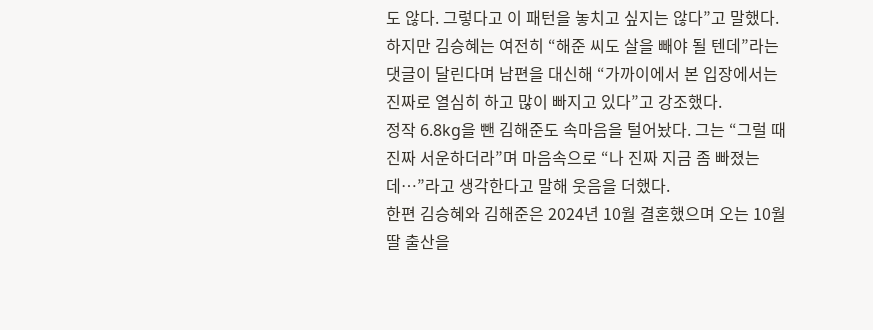도 않다. 그렇다고 이 패턴을 놓치고 싶지는 않다”고 말했다.
하지만 김승혜는 여전히 “해준 씨도 살을 빼야 될 텐데”라는 댓글이 달린다며 남편을 대신해 “가까이에서 본 입장에서는 진짜로 열심히 하고 많이 빠지고 있다”고 강조했다.
정작 6.8kg을 뺀 김해준도 속마음을 털어놨다. 그는 “그럴 때 진짜 서운하더라”며 마음속으로 “나 진짜 지금 좀 빠졌는데…”라고 생각한다고 말해 웃음을 더했다.
한편 김승혜와 김해준은 2024년 10월 결혼했으며 오는 10월 딸 출산을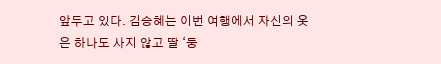앞두고 있다. 김승혜는 이번 여행에서 자신의 옷은 하나도 사지 않고 딸 ‘둥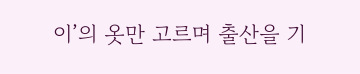이’의 옷만 고르며 출산을 기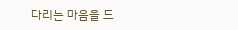다리는 마음을 드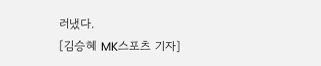러냈다.
[김승혜 MK스포츠 기자]